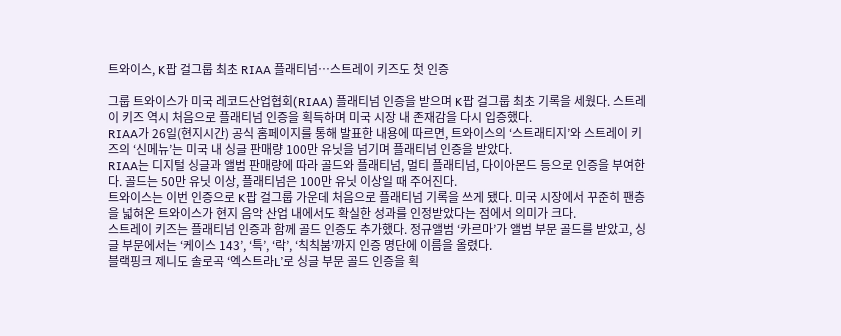트와이스, K팝 걸그룹 최초 RIAA 플래티넘…스트레이 키즈도 첫 인증

그룹 트와이스가 미국 레코드산업협회(RIAA) 플래티넘 인증을 받으며 K팝 걸그룹 최초 기록을 세웠다. 스트레이 키즈 역시 처음으로 플래티넘 인증을 획득하며 미국 시장 내 존재감을 다시 입증했다.
RIAA가 26일(현지시간) 공식 홈페이지를 통해 발표한 내용에 따르면, 트와이스의 ‘스트래티지’와 스트레이 키즈의 ‘신메뉴’는 미국 내 싱글 판매량 100만 유닛을 넘기며 플래티넘 인증을 받았다.
RIAA는 디지털 싱글과 앨범 판매량에 따라 골드와 플래티넘, 멀티 플래티넘, 다이아몬드 등으로 인증을 부여한다. 골드는 50만 유닛 이상, 플래티넘은 100만 유닛 이상일 때 주어진다.
트와이스는 이번 인증으로 K팝 걸그룹 가운데 처음으로 플래티넘 기록을 쓰게 됐다. 미국 시장에서 꾸준히 팬층을 넓혀온 트와이스가 현지 음악 산업 내에서도 확실한 성과를 인정받았다는 점에서 의미가 크다.
스트레이 키즈는 플래티넘 인증과 함께 골드 인증도 추가했다. 정규앨범 ‘카르마’가 앨범 부문 골드를 받았고, 싱글 부문에서는 ‘케이스 143’, ‘특’, ‘락’, ‘칙칙붐’까지 인증 명단에 이름을 올렸다.
블랙핑크 제니도 솔로곡 ‘엑스트라L’로 싱글 부문 골드 인증을 획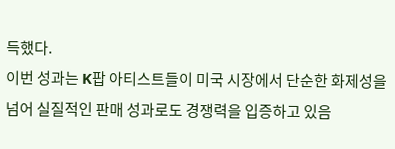득했다.
이번 성과는 K팝 아티스트들이 미국 시장에서 단순한 화제성을 넘어 실질적인 판매 성과로도 경쟁력을 입증하고 있음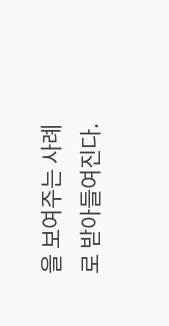을 보여주는 사례로 받아들여진다.